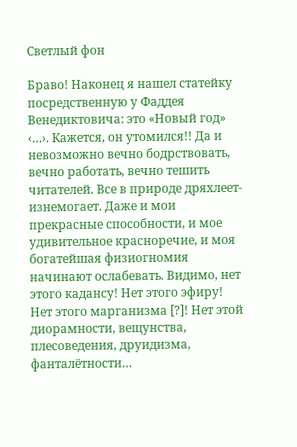Светлый фон

Браво! Наконец я нашел статейку посредственную у Фаддея Венедиктовича: это «Новый год» ‹…›. Кажется, он утомился!! Да и невозможно вечно бодрствовать, вечно работать, вечно тешить читателей. Все в природе дряхлеет-изнемогает. Даже и мои прекрасные способности, и мое удивительное красноречие, и моя богатейшая физиогномия начинают ослабевать. Видимо, нет этого кадансу! Нет этого эфиру! Нет этого марганизма [?]! Нет этой диорамности, вещунства, плесоведения, друидизма, фанталётности…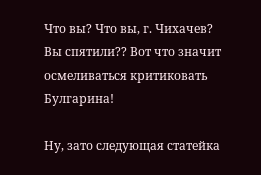Что вы? Что вы, г. Чихачев? Вы спятили?? Вот что значит осмеливаться критиковать Булгарина!

Ну, зато следующая статейка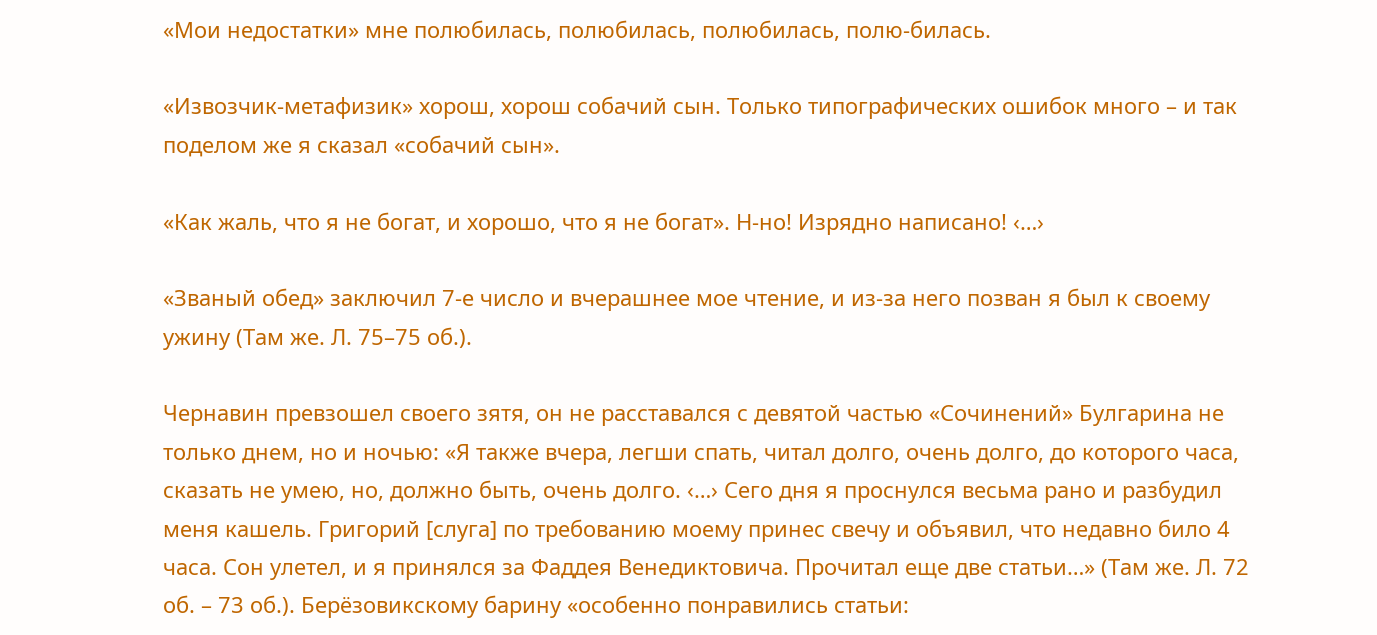«Мои недостатки» мне полюбилась, полюбилась, полюбилась, полю-билась.

«Извозчик-метафизик» хорош, хорош собачий сын. Только типографических ошибок много – и так поделом же я сказал «собачий сын».

«Как жаль, что я не богат, и хорошо, что я не богат». Н-но! Изрядно написано! ‹…›

«Званый обед» заключил 7-е число и вчерашнее мое чтение, и из-за него позван я был к своему ужину (Там же. Л. 75–75 об.).

Чернавин превзошел своего зятя, он не расставался с девятой частью «Сочинений» Булгарина не только днем, но и ночью: «Я также вчера, легши спать, читал долго, очень долго, до которого часа, сказать не умею, но, должно быть, очень долго. ‹…› Сего дня я проснулся весьма рано и разбудил меня кашель. Григорий [слуга] по требованию моему принес свечу и объявил, что недавно било 4 часа. Сон улетел, и я принялся за Фаддея Венедиктовича. Прочитал еще две статьи…» (Там же. Л. 72 об. – 73 об.). Берёзовикскому барину «особенно понравились статьи: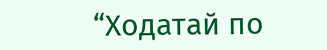“Ходатай по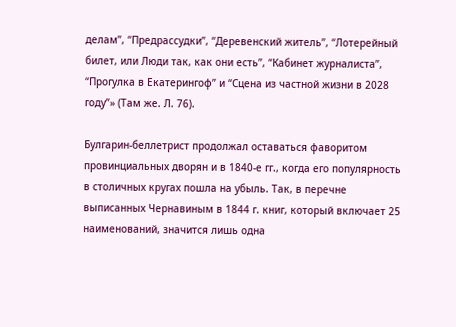делам”, “Предрассудки”, “Деревенский житель”, “Лотерейный билет, или Люди так, как они есть”, “Кабинет журналиста”, “Прогулка в Екатерингоф” и “Сцена из частной жизни в 2028 году”» (Там же. Л. 76).

Булгарин-беллетрист продолжал оставаться фаворитом провинциальных дворян и в 1840-е гг., когда его популярность в столичных кругах пошла на убыль. Так, в перечне выписанных Чернавиным в 1844 г. книг, который включает 25 наименований, значится лишь одна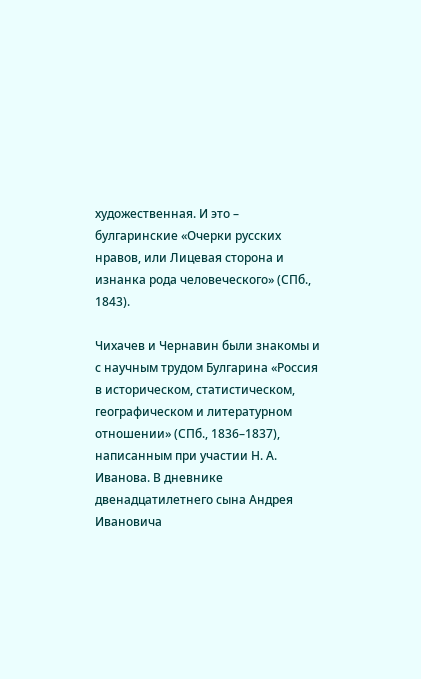художественная. И это – булгаринские «Очерки русских нравов, или Лицевая сторона и изнанка рода человеческого» (СПб., 1843).

Чихачев и Чернавин были знакомы и с научным трудом Булгарина «Россия в историческом, статистическом, географическом и литературном отношении» (СПб., 1836–1837), написанным при участии Н. А. Иванова. В дневнике двенадцатилетнего сына Андрея Ивановича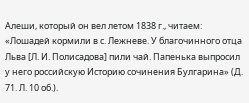Алеши, который он вел летом 1838 г., читаем: «Лошадей кормили в с. Лежневе. У благочинного отца Льва [Л. И. Полисадова] пили чай. Папенька выпросил у него российскую Историю сочинения Булгарина» (Д. 71. Л. 10 об.).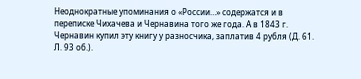Неоднократные упоминания о «России…» содержатся и в переписке Чихачева и Чернавина того же года. А в 1843 г. Чернавин купил эту книгу у разносчика, заплатив 4 рубля (Д. 61. Л. 93 об.).